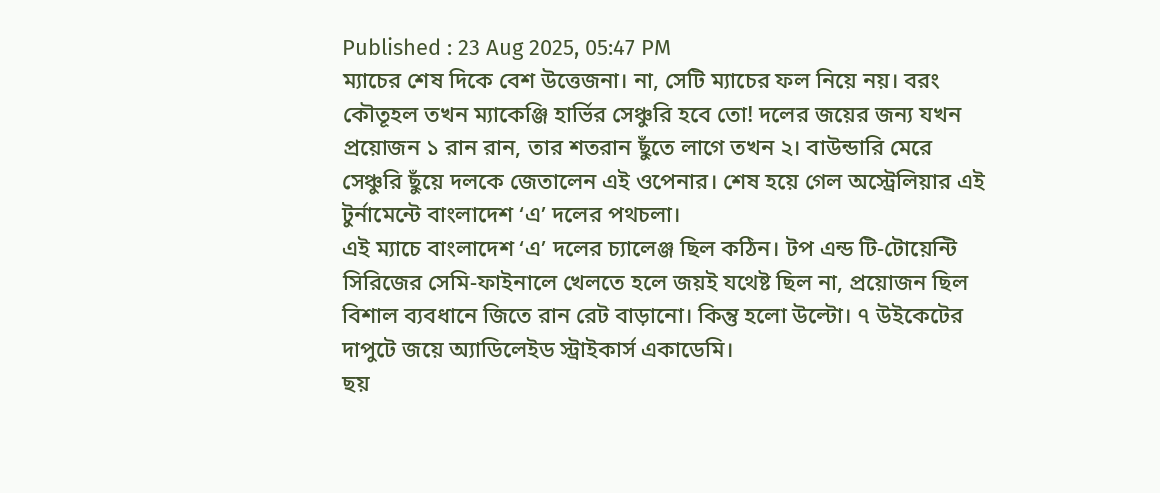Published : 23 Aug 2025, 05:47 PM
ম্যাচের শেষ দিকে বেশ উত্তেজনা। না, সেটি ম্যাচের ফল নিয়ে নয়। বরং কৌতূহল তখন ম্যাকেঞ্জি হার্ভির সেঞ্চুরি হবে তো! দলের জয়ের জন্য যখন প্রয়োজন ১ রান রান, তার শতরান ছুঁতে লাগে তখন ২। বাউন্ডারি মেরে সেঞ্চুরি ছুঁয়ে দলকে জেতালেন এই ওপেনার। শেষ হয়ে গেল অস্ট্রেলিয়ার এই টুর্নামেন্টে বাংলাদেশ ‘এ’ দলের পথচলা।
এই ম্যাচে বাংলাদেশ ‘এ’ দলের চ্যালেঞ্জ ছিল কঠিন। টপ এন্ড টি-টোয়েন্টি সিরিজের সেমি-ফাইনালে খেলতে হলে জয়ই যথেষ্ট ছিল না, প্রয়োজন ছিল বিশাল ব্যবধানে জিতে রান রেট বাড়ানো। কিন্তু হলো উল্টো। ৭ উইকেটের দাপুটে জয়ে অ্যাডিলেইড স্ট্রাইকার্স একাডেমি।
ছয়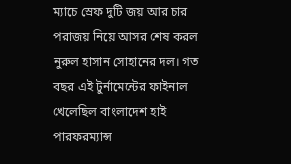ম্যাচে স্রেফ দুটি জয় আর চার পরাজয় নিয়ে আসর শেষ করল নুরুল হাসান সোহানের দল। গত বছর এই টুর্নামেন্টের ফাইনাল খেলেছিল বাংলাদেশ হাই পারফরম্যান্স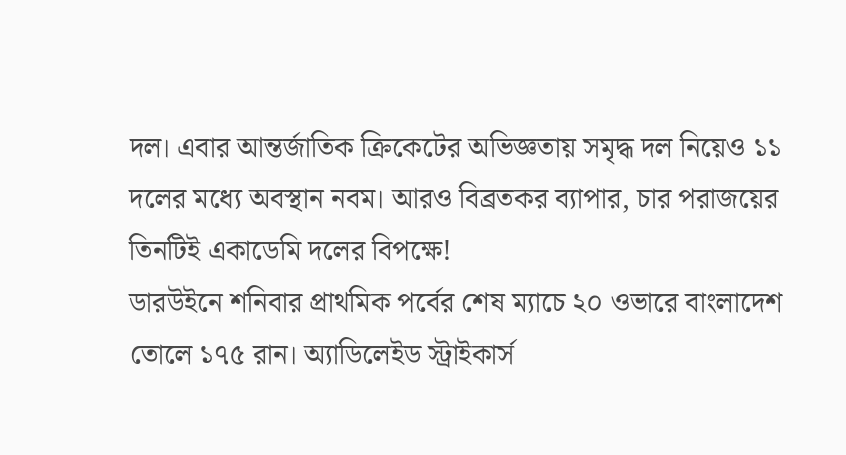দল। এবার আন্তর্জাতিক ক্রিকেটের অভিজ্ঞতায় সমৃদ্ধ দল নিয়েও ১১ দলের মধ্যে অবস্থান নবম। আরও বিব্রতকর ব্যাপার, চার পরাজয়ের তিনটিই একাডেমি দলের বিপক্ষে!
ডারউইনে শনিবার প্রাথমিক পর্বের শেষ ম্যাচে ২০ ওভারে বাংলাদেশ তোলে ১৭৫ রান। অ্যাডিলেইড স্ট্রাইকার্স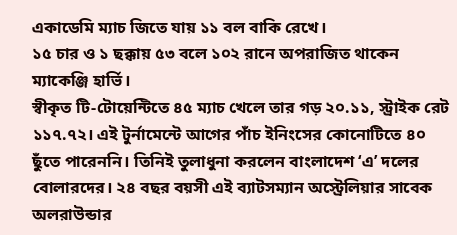একাডেমি ম্যাচ জিতে যায় ১১ বল বাকি রেখে।
১৫ চার ও ১ ছক্কায় ৫৩ বলে ১০২ রানে অপরাজিত থাকেন ম্যাকেঞ্জি হার্ভি।
স্বীকৃত টি-টোয়েন্টিতে ৪৫ ম্যাচ খেলে তার গড় ২০.১১, স্ট্রাইক রেট ১১৭.৭২। এই টুর্নামেন্টে আগের পাঁচ ইনিংসের কোনোটিতে ৪০ ছুঁতে পারেননি। তিনিই তুলাধুনা করলেন বাংলাদেশ ‘এ’ দলের বোলারদের। ২৪ বছর বয়সী এই ব্যাটসম্যান অস্ট্রেলিয়ার সাবেক অলরাউন্ডার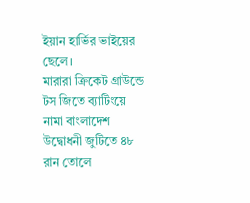ইয়ান হার্ভির ভাইয়ের ছেলে।
মারারা ক্রিকেট গ্রাউন্ডে টস জিতে ব্যাটিংয়ে নামা বাংলাদেশ উদ্বোধনী জুটিতে ৪৮ রান তোলে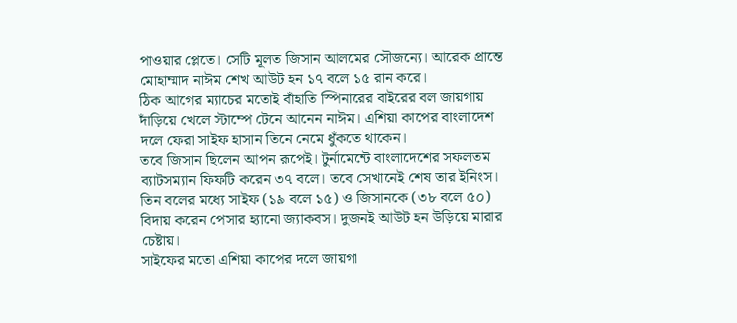পাওয়ার প্লেতে। সেটি মূলত জিসান আলমের সৌজন্যে। আরেক প্রান্তে মোহাম্মাদ নাঈম শেখ আউট হন ১৭ বলে ১৫ রান করে।
ঠিক আগের ম্যাচের মতোই বাঁহাতি স্পিনারের বাইরের বল জায়গায় দাঁড়িয়ে খেলে স্টাম্পে টেনে আনেন নাঈম। এশিয়া কাপের বাংলাদেশ দলে ফেরা সাইফ হাসান তিনে নেমে ধুঁকতে থাকেন।
তবে জিসান ছিলেন আপন রূপেই। টুর্নামেন্টে বাংলাদেশের সফলতম ব্যাটসম্যান ফিফটি করেন ৩৭ বলে। তবে সেখানেই শেষ তার ইনিংস।
তিন বলের মধ্যে সাইফ (১৯ বলে ১৫) ও জিসানকে (৩৮ বলে ৫০) বিদায় করেন পেসার হ্যানো জ্যাকবস। দুজনই আউট হন উড়িয়ে মারার চেষ্টায়।
সাইফের মতো এশিয়া কাপের দলে জায়গা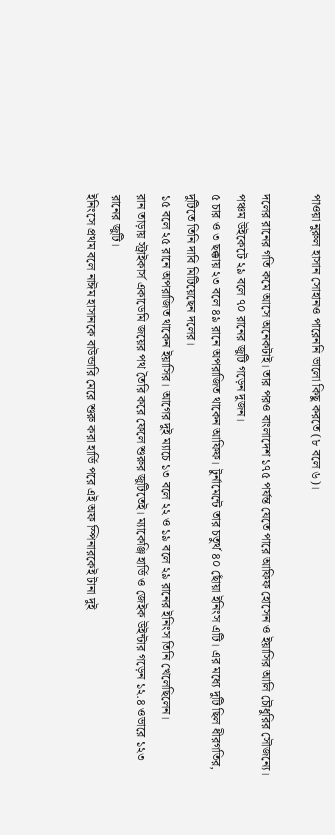পাওয়া নুরুল হাসান সোহানও পারেননি ভালো কিছু করতে (৮ বলে ৬)।

দলের রানের গতি কমে আসে অনেকটাই। তার পরও বাংলাদেশ ১৭৫ পর্যন্ত যেতে পারে আফিফ হোসেন ও ইয়াসির আলি চৌধুরির সৌজন্যে। পঞ্চম উইকেটে ২৯ বলে ৭০ রানের জুটি গড়েন দুজন।
৫ চার ও ৩ ছক্কায় ২৩ বলে ৪৯ রানে অপরাজিত থাকেন আফিফ। টুর্নামেন্টে তার চতুর্থ ৪০ ছোঁয়া ইনিংস এটি। এর মধ্যে দুটি ছিল ধীরগতির, দুটিতে তিনি দাবি মিটিয়েছেন দলের।
১৫ বলে ২৫ রানে অপরাজিত থাকেন ইয়াসির। আগের দুই ম্যাচে ১৩ বলে ২২ ও ১৯ বলে ২৯ রানের ইনিংস তিনি খেলেছিলেন।
রান তাড়ায় স্ট্রাইকার্স একাডেমি জয়ের পথ তৈরি করে ফেলে শুরুর জুটিতেই। ম্যাকেঞ্জি হার্ভি ও জেইক উইন্টার গড়েন ১২.৪ ওভারে ১২৩ রানের জুটি।
ইনিংসে প্রথম বলে নাঈম হাসানকে বাউন্ডারি মেরে শুরু করা হার্ভি পরে এই অফ স্পিনারকেই টানা দুই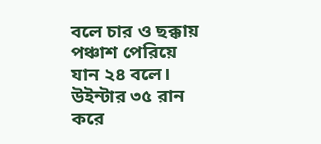বলে চার ও ছক্কায় পঞ্চাশ পেরিয়ে যান ২৪ বলে।
উইন্টার ৩৫ রান করে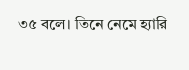৩৫ বলে। তিনে নেমে হ্যারি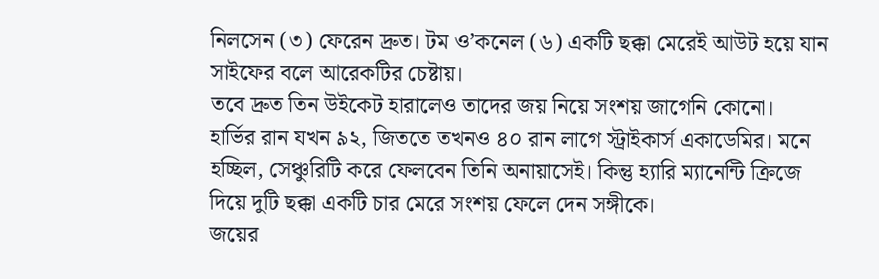নিলসেন (৩) ফেরেন দ্রুত। টম ও’কনেল (৬) একটি ছক্কা মেরেই আউট হয়ে যান সাইফের বলে আরেকটির চেষ্টায়।
তবে দ্রুত তিন উইকেট হারালেও তাদের জয় নিয়ে সংশয় জাগেনি কোনো।
হার্ভির রান যখন ৯২, জিততে তখনও ৪০ রান লাগে স্ট্রাইকার্স একাডেমির। মনে হচ্ছিল, সেঞ্চুরিটি করে ফেলবেন তিনি অনায়াসেই। কিন্তু হ্যারি ম্যানেন্টি ক্রিজে দিয়ে দুটি ছক্কা একটি চার মেরে সংশয় ফেলে দেন সঙ্গীকে।
জয়ের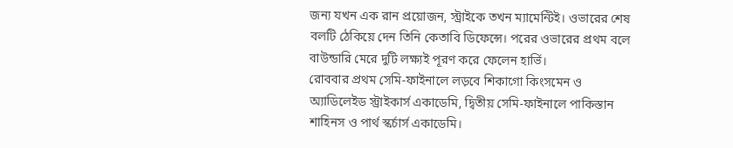জন্য যখন এক রান প্রয়োজন, স্ট্রাইকে তখন ম্যামেন্টিই। ওভারের শেষ বলটি ঠেকিয়ে দেন তিনি কেতাবি ডিফেন্সে। পরের ওভারের প্রথম বলে বাউন্ডারি মেরে দুটি লক্ষ্যই পূরণ করে ফেলেন হার্ভি।
রোববার প্রথম সেমি-ফাইনালে লড়বে শিকাগো কিংসমেন ও অ্যাডিলেইড স্ট্রাইকার্স একাডেমি, দ্বিতীয় সেমি-ফাইনালে পাকিস্তান শাহিনস ও পার্থ স্কর্চার্স একাডেমি।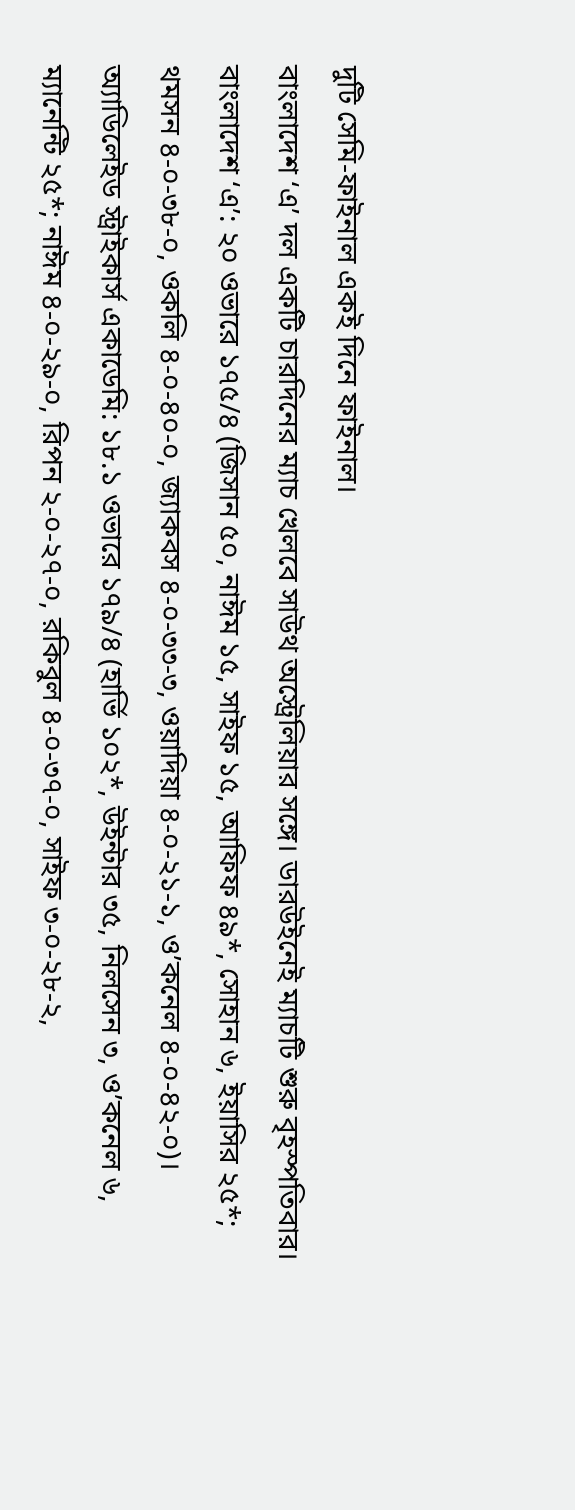দুটি সেমি-ফাইনাল একই দিনে ফাইনাল।
বাংলাদেশ ‘এ’ দল একটি চারদিনের ম্যাচ খেলবে সাউথ অস্ট্রেলিয়ার সঙ্গে। ডারউইনেই ম্যাচটি শুরু বৃহস্পতিবার।
বাংলাদেশ ‘এ’: ২০ ওভারে ১৭৫/৪ (জিসান ৫০, নাঈম ১৫, সাইফ ১৫, আফিফ ৪৯*, সোহান ৬, ইয়াসির ২৫*; থমসন ৪-০-৩৮-০, ওকলি ৪-০-৪০-০, জ্যাকবস ৪-০-৩৩-৩, ওয়াদিয়া ৪-০-২১-১, ও’কনেল ৪-০-৪২-০)।
অ্যাডিলেইড স্ট্রাইকার্স একাডেমি: ১৮.১ ওভারে ১৭৯/৪ (হার্ভি ১০২*, উইন্টার ৩৫, নিলসেন ৩, ও’কনেল ৬, ম্যানেন্টি ২৫*; নাঈম ৪-০-২৯-০, রিপন ২-০-২৭-০, রকিবুল ৪-০-৩৭-০, সাইফ ৩-০-২৮-২,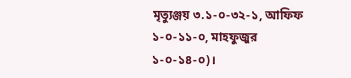মৃত্যুঞ্জয় ৩.১-০-৩২-১, আফিফ ১-০-১১-০, মাহফুজুর ১-০-১৪-০)।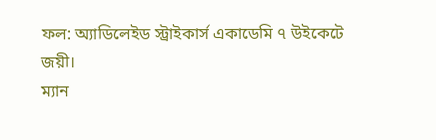ফল: অ্যাডিলেইড স্ট্রাইকার্স একাডেমি ৭ উইকেটে জয়ী।
ম্যান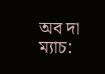অব দা ম্যাচ: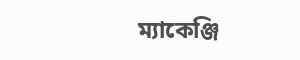ম্যাকেঞ্জি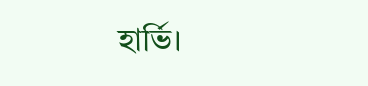হার্ভি।